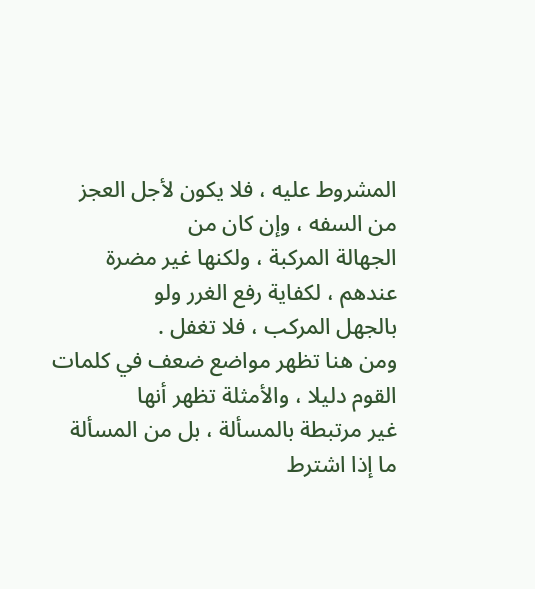المشروط عليه ، فلا يكون لأجل العجز من السفه ، وإن كان من
الجهالة المركبة ، ولكنها غير مضرة عندهم ، لكفاية رفع الغرر ولو
بالجهل المركب ، فلا تغفل .
ومن هنا تظهر مواضع ضعف في كلمات القوم دليلا ، والأمثلة تظهر أنها
غير مرتبطة بالمسألة ، بل من المسألة ما إذا اشترط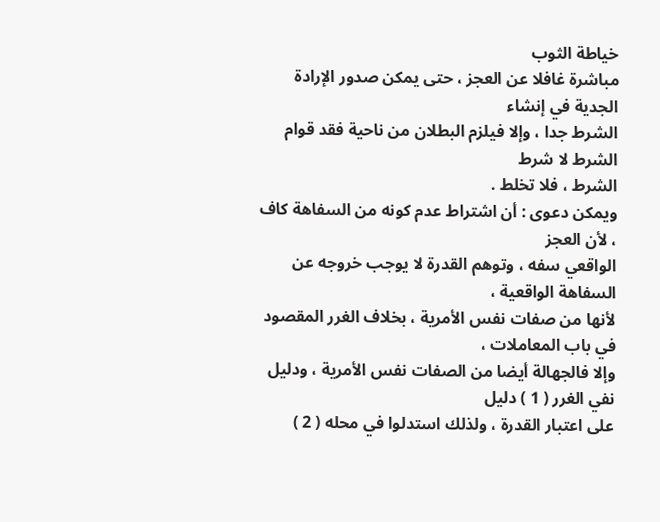خياطة الثوب
مباشرة غافلا عن العجز ، حتى يمكن صدور الإرادة الجدية في إنشاء
الشرط جدا ، وإلا فيلزم البطلان من ناحية فقد قوام الشرط لا شرط
الشرط ، فلا تخلط .
ويمكن دعوى : أن اشتراط عدم كونه من السفاهة كاف ، لأن العجز
الواقعي سفه ، وتوهم القدرة لا يوجب خروجه عن السفاهة الواقعية ،
لأنها من صفات نفس الأمرية ، بخلاف الغرر المقصود في باب المعاملات ،
وإلا فالجهالة أيضا من الصفات نفس الأمرية ، ودليل نفي الغرر ( 1 ) دليل
على اعتبار القدرة ، ولذلك استدلوا في محله ( 2 )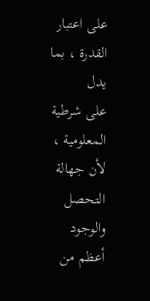على اعتبار القدرة ، بما يدل
على شرطية المعلومية ، لأن جهالة التحصل والوجود أعظم من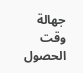جهالة
وقت الحصول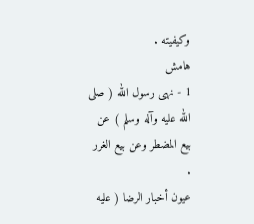وكيفيته .
هامش
1 - نهى رسول الله ( صلى الله عليه وآله وسلم ) عن بيع المضطر وعن بيع الغرر .
عيون أخبار الرضا ( عليه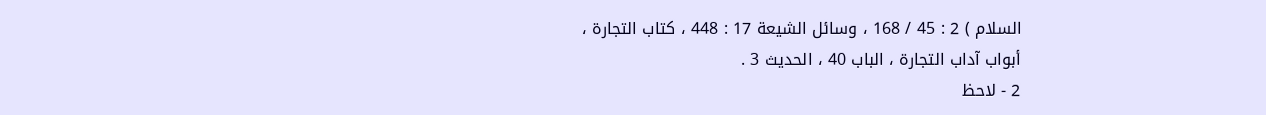السلام ) 2 : 45 / 168 ، وسائل الشيعة 17 : 448 ، كتاب التجارة ،
أبواب آداب التجارة ، الباب 40 ، الحديث 3 .
2 - لاحظ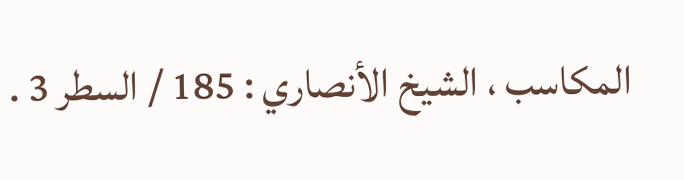المكاسب ، الشيخ الأنصاري : 185 / السطر 3 .